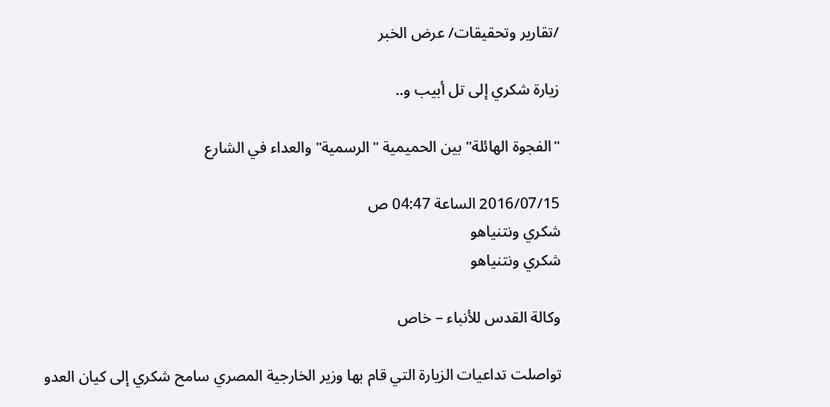/تقارير وتحقيقات/ عرض الخبر

زيارة شكري إلى تل أبيب و..

"الفجوة الهائلة" بين الحميمية "الرسمية" والعداء في الشارع

2016/07/15 الساعة 04:47 ص
شكري ونتنياهو
شكري ونتنياهو

وكالة القدس للأنباء – خاص

تواصلت تداعيات الزيارة التي قام بها وزير الخارجية المصري سامح شكري إلى كيان العدو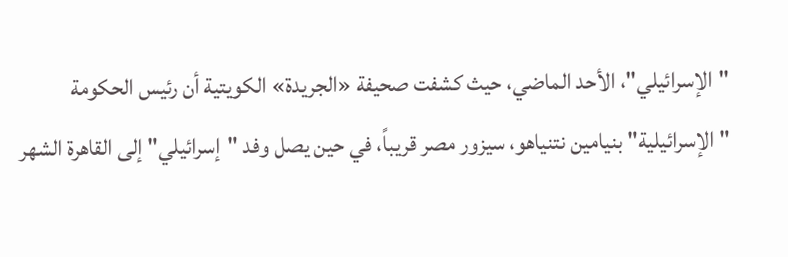"الإسرائيلي"، الأحد الماضي، حيث كشفت صحيفة «الجريدة» الكويتية أن رئيس الحكومة "الإسرائيلية" بنيامين نتنياهو، سيزور مصر قريباً، في حين يصل وفد "إسرائيلي" إلى القاهرة الشهر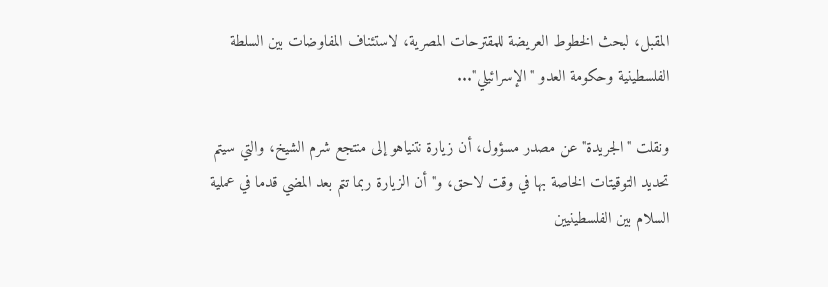المقبل، لبحث الخطوط العريضة للمقترحات المصرية، لاستئناف المفاوضات بين السلطة  الفلسطينية وحكومة العدو "الإسرائيلي"...

ونقلت "الجريدة" عن مصدر مسؤول، أن زيارة نتنياهو إلى منتجع شرم الشيخ، والتي سيتم تحديد التوقيتات الخاصة بها في وقت لاحق، و"أن الزيارة ربما تتم بعد المضي قدما في عملية السلام بين الفلسطينيين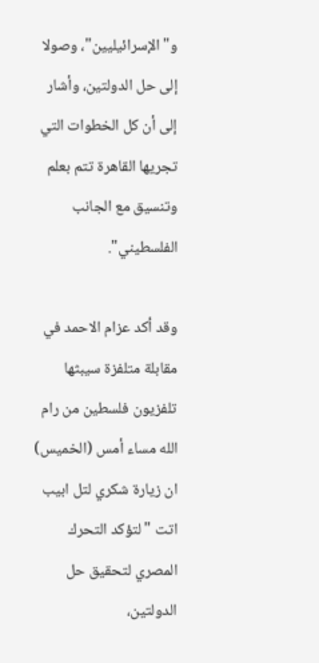و"الإسرائيليين"، وصولا إلى حل الدولتين، وأشار إلى أن كل الخطوات التي تجريها القاهرة تتم بعلم وتنسيق مع الجانب الفلسطيني".

وقد أكد عزام الاحمد في مقابلة متلفزة سيبثها تلفزيون فلسطين من رام الله مساء أمس (الخميس) ان زيارة شكري لتل ابيب اتت "لتؤكد التحرك المصري لتحقيق حل الدولتين،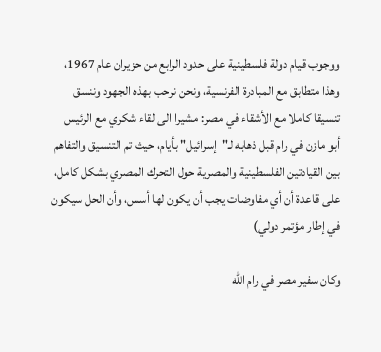ووجوب قيام دولة فلسطينية على حدود الرابع من حزيران عام 1967، وهذا متطابق مع المبادرة الفرنسية، ونحن نرحب بهذه الجهود وننسق تنسيقا كاملا مع الأشقاء في مصر: مشيرا الى لقاء شكري مع الرئيس أبو مازن في رام قبل ذهابه لـ"إسرائيل" بأيام، حيث تم التنسيق والتفاهم بين القيادتين الفلسطينية والمصرية حول التحرك المصري بشكل كامل، على قاعدة أن أي مفاوضات يجب أن يكون لها أسس، وأن الحل سيكون في إطار مؤتمر دولي)

وكان سفير مصر في رام الله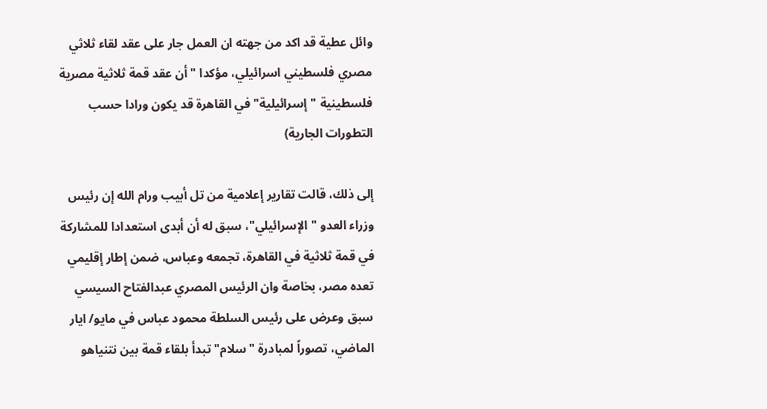وائل عطية قد اكد من جهته ان العمل جار على عقد لقاء ثلاثي مصري فلسطيني اسرائيلي، مؤكدا "أن عقد قمة ثلاثية مصرية فلسطينية "إسرائيلية" في القاهرة قد يكون ورادا حسب التطورات الجارية)

إلى ذلك، قالت تقارير إعلامية من تل أبيب ورام الله إن رئيس وزراء العدو "الإسرائيلي"، سبق له أن أبدى استعدادا للمشاركة في قمة ثلاثية في القاهرة، تجمعه وعباس، ضمن إطار إقليمي تعده مصر، بخاصة وان الرئيس المصري عبدالفتاح السيسي سبق وعرض على رئيس السلطة محمود عباس في مايو/ ايار الماضي، تصوراً لمبادرة "سلام" تبدأ بلقاء قمة بين نتنياهو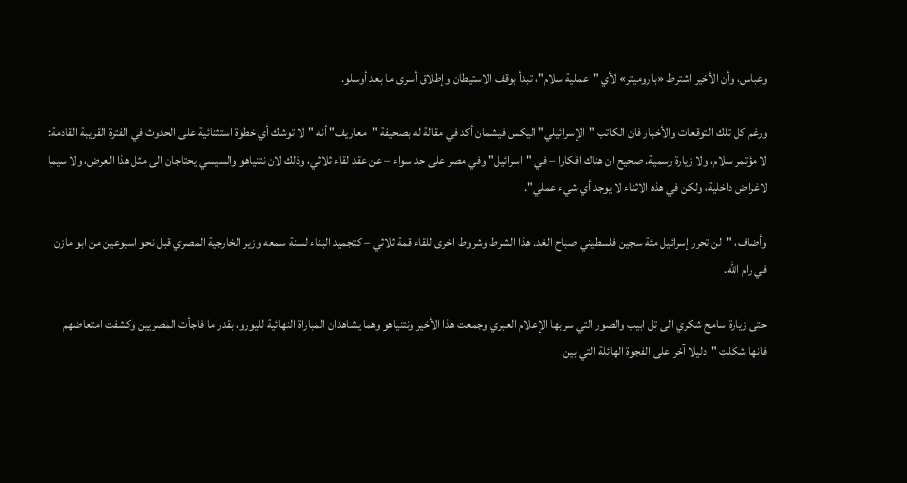وعباس، وأن الأخير اشترط «باروميتر» لأي "عملية سلام"، تبدأ بوقف الاستيطان وإطلاق أسرى ما بعد أوسلو.

ورغم كل تلك التوقعات والأخبار فان الكاتب "الإسرائيلي" اليكس فيشمان أكد في مقالة له بصحيفة "معاريف" أنه "لا توشك أي خطوة استثنائية على الحدوث في الفترة القريبة القادمة: لا مؤتمر سلام، ولا زيارة رسمية. صحيح ان هناك افكارا – في "اسرائيل" وفي مصر على حد سواء – عن عقد لقاء ثلاثي، وذلك لان نتنياهو والسيسي يحتاجان الى مثل هذا العرض، ولا سيما لاغراض داخلية، ولكن في هذه الاثناء لا يوجد أي شيء عملي".

وأضاف، "لن تحرر إسرائيل مئة سجين فلسطيني صباح الغد. هذا الشرط وشروط اخرى للقاء قمة ثلاثي – كتجميد البناء لسنة سمعه وزير الخارجية المصري قبل نحو اسبوعين من ابو مازن في رام الله.

حتى زيارة سامح شكري الى تل ابيب والصور التي سربها الإعلام العبري وجمعت هذا الأخير ونتنياهو وهما يشاهدان المباراة النهائية لليورو، بقدر ما فاجأت المصريين وكشفت امتعاضهم فانها شكلت "دليلا آخر على الفجوة الهائلة التي بين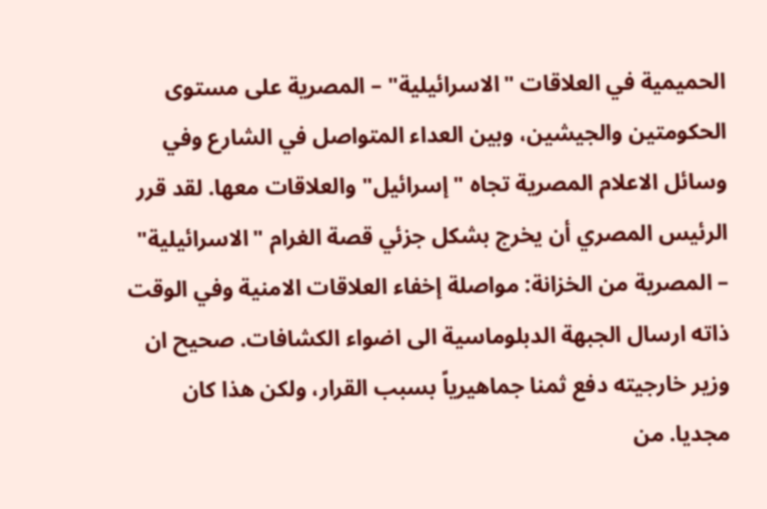الحميمية في العلاقات "الاسرائيلية" – المصرية على مستوى الحكومتين والجيشين، وبين العداء المتواصل في الشارع وفي وسائل الاعلام المصرية تجاه "إسرائيل" والعلاقات معها. لقد قرر الرئيس المصري أن يخرج بشكل جزئي قصة الغرام "الاسرائيلية" – المصرية من الخزانة: مواصلة إخفاء العلاقات الامنية وفي الوقت ذاته ارسال الجبهة الدبلوماسية الى اضواء الكشافات. صحيح ان وزير خارجيته دفع ثمنا جماهيرياً بسبب القرار، ولكن هذا كان مجديا. من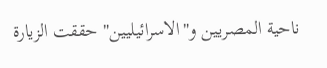ناحية المصريين و"الاسرائيليين" حققت الزيارة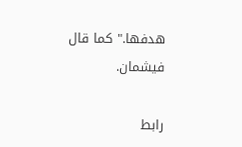هدفها." كما قال فيشمان.

رابط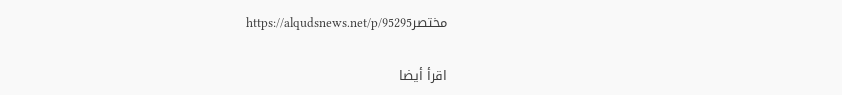مختصرhttps://alqudsnews.net/p/95295

اقرأ أيضا